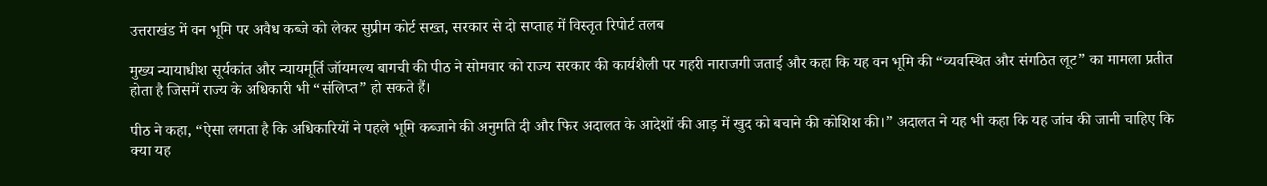उत्तराखंड में वन भूमि पर अवैध कब्जे को लेकर सुप्रीम कोर्ट सख्त, सरकार से दो सप्ताह में विस्तृत रिपोर्ट तलब

मुख्य न्यायाधीश सूर्यकांत और न्यायमूर्ति जॉयमल्य बागची की पीठ ने सोमवार को राज्य सरकार की कार्यशैली पर गहरी नाराजगी जताई और कहा कि यह वन भूमि की “व्यवस्थित और संगठित लूट” का मामला प्रतीत होता है जिसमें राज्य के अधिकारी भी “संलिप्त” हो सकते हैं।

पीठ ने कहा, “ऐसा लगता है कि अधिकारियों ने पहले भूमि कब्जाने की अनुमति दी और फिर अदालत के आदेशों की आड़ में खुद को बचाने की कोशिश की।” अदालत ने यह भी कहा कि यह जांच की जानी चाहिए कि क्या यह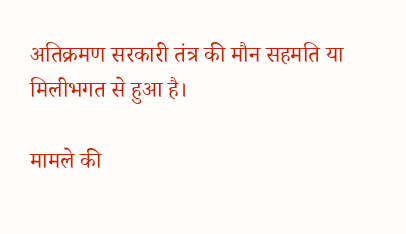अतिक्रमण सरकारी तंत्र की मौन सहमति या मिलीभगत से हुआ है।

मामले की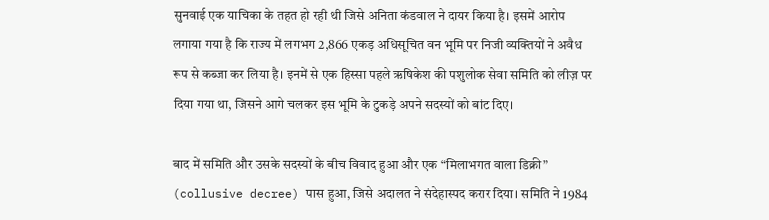सुनवाई एक याचिका के तहत हो रही थी जिसे अनिता कंडवाल ने दायर किया है। इसमें आरोप लगाया गया है कि राज्य में लगभग 2,866 एकड़ अधिसूचित वन भूमि पर निजी व्यक्तियों ने अवैध रूप से कब्जा कर लिया है। इनमें से एक हिस्सा पहले ऋषिकेश की पशुलोक सेवा समिति को लीज़ पर दिया गया था, जिसने आगे चलकर इस भूमि के टुकड़े अपने सदस्यों को बांट दिए।

बाद में समिति और उसके सदस्यों के बीच विवाद हुआ और एक “मिलाभगत वाला डिक्री” (collusive decree) पास हुआ, जिसे अदालत ने संदेहास्पद करार दिया। समिति ने 1984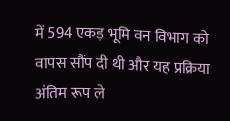में 594 एकड़ भूमि वन विभाग को वापस सौंप दी थी और यह प्रक्रिया अंतिम रूप ले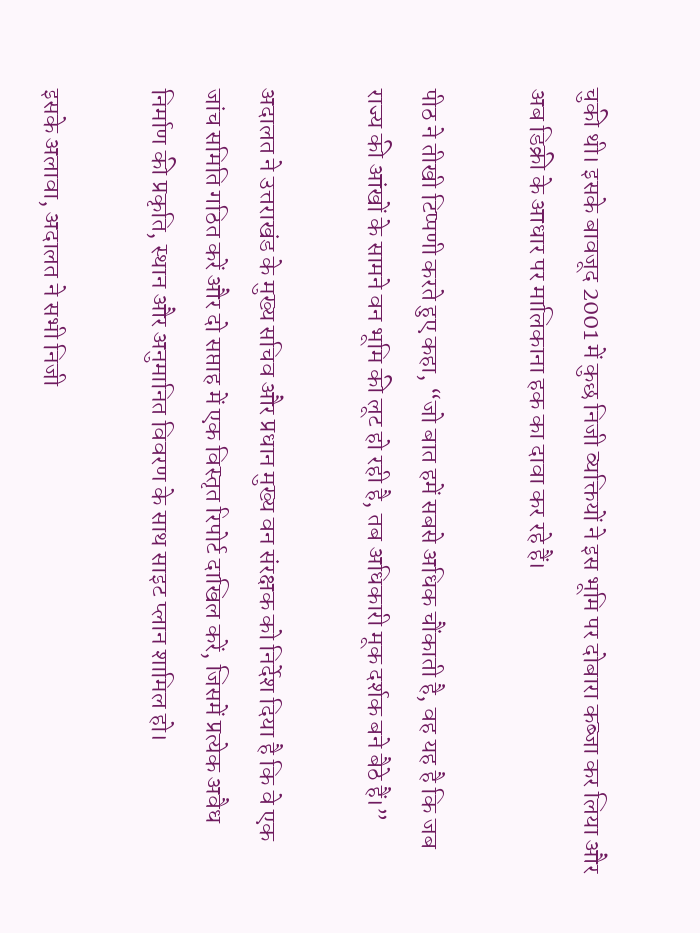चुकी थी। इसके बावजूद 2001 में कुछ निजी व्यक्तियों ने इस भूमि पर दोबारा कब्जा कर लिया और अब डिक्री के आधार पर मालिकाना हक का दावा कर रहे हैं।

पीठ ने तीखी टिप्पणी करते हुए कहा, “जो बात हमें सबसे अधिक चौंकाती है, वह यह है कि जब राज्य की आंखों के सामने वन भूमि की लूट हो रही है, तब अधिकारी मूक दर्शक बने बैठे हैं।”

अदालत ने उत्तराखंड के मुख्य सचिव और प्रधान मुख्य वन संरक्षक को निर्देश दिया है कि वे एक जांच समिति गठित करें और दो सप्ताह में एक विस्तृत रिपोर्ट दाखिल करें, जिसमें प्रत्येक अवैध निर्माण की प्रकृति, स्थान और अनुमानित विवरण के साथ साइट प्लान शामिल हो।

इसके अलावा, अदालत ने सभी निजी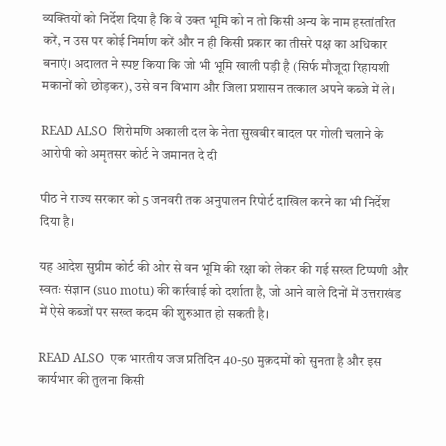व्यक्तियों को निर्देश दिया है कि वे उक्त भूमि को न तो किसी अन्य के नाम हस्तांतरित करें, न उस पर कोई निर्माण करें और न ही किसी प्रकार का तीसरे पक्ष का अधिकार बनाएं। अदालत ने स्पष्ट किया कि जो भी भूमि खाली पड़ी है (सिर्फ मौजूदा रिहायशी मकानों को छोड़कर), उसे वन विभाग और जिला प्रशासन तत्काल अपने कब्जे में ले।

READ ALSO  शिरोमणि अकाली दल के नेता सुखबीर बादल पर गोली चलाने के आरोपी को अमृतसर कोर्ट ने जमानत दे दी

पीठ ने राज्य सरकार को 5 जनवरी तक अनुपालन रिपोर्ट दाखिल करने का भी निर्देश दिया है।

यह आदेश सुप्रीम कोर्ट की ओर से वन भूमि की रक्षा को लेकर की गई सख्त टिप्पणी और स्वतः संज्ञान (suo motu) की कार्रवाई को दर्शाता है, जो आने वाले दिनों में उत्तराखंड में ऐसे कब्जों पर सख्त कदम की शुरुआत हो सकती है।

READ ALSO  एक भारतीय जज प्रतिदिन 40-50 मुक़दमों को सुनता है और इस कार्यभार की तुलना किसी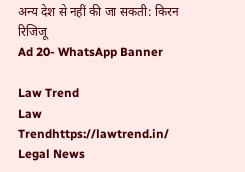अन्य देश से नहीं की जा सकती: किरन रिजिजू
Ad 20- WhatsApp Banner

Law Trend
Law Trendhttps://lawtrend.in/
Legal News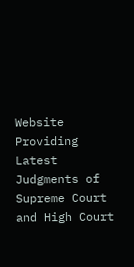Website Providing Latest Judgments of Supreme Court and High Court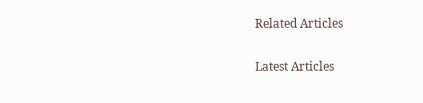Related Articles

Latest Articles